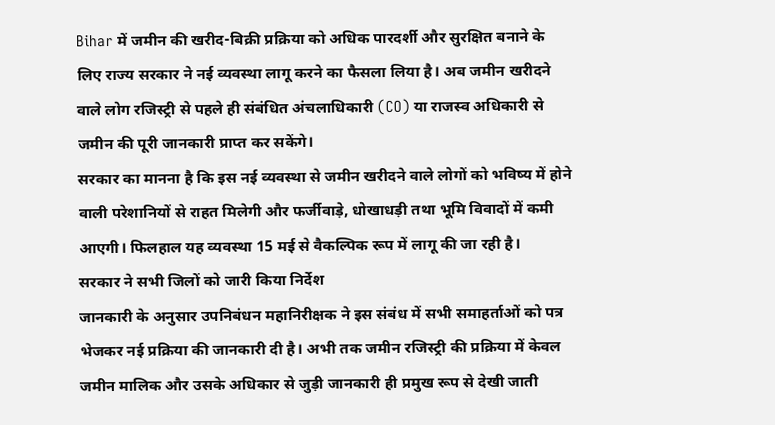Bihar में जमीन की खरीद-बिक्री प्रक्रिया को अधिक पारदर्शी और सुरक्षित बनाने के लिए राज्य सरकार ने नई व्यवस्था लागू करने का फैसला लिया है। अब जमीन खरीदने वाले लोग रजिस्ट्री से पहले ही संबंधित अंचलाधिकारी (CO) या राजस्व अधिकारी से जमीन की पूरी जानकारी प्राप्त कर सकेंगे।
सरकार का मानना है कि इस नई व्यवस्था से जमीन खरीदने वाले लोगों को भविष्य में होने वाली परेशानियों से राहत मिलेगी और फर्जीवाड़े, धोखाधड़ी तथा भूमि विवादों में कमी आएगी। फिलहाल यह व्यवस्था 15 मई से वैकल्पिक रूप में लागू की जा रही है।
सरकार ने सभी जिलों को जारी किया निर्देश
जानकारी के अनुसार उपनिबंधन महानिरीक्षक ने इस संबंध में सभी समाहर्ताओं को पत्र भेजकर नई प्रक्रिया की जानकारी दी है। अभी तक जमीन रजिस्ट्री की प्रक्रिया में केवल जमीन मालिक और उसके अधिकार से जुड़ी जानकारी ही प्रमुख रूप से देखी जाती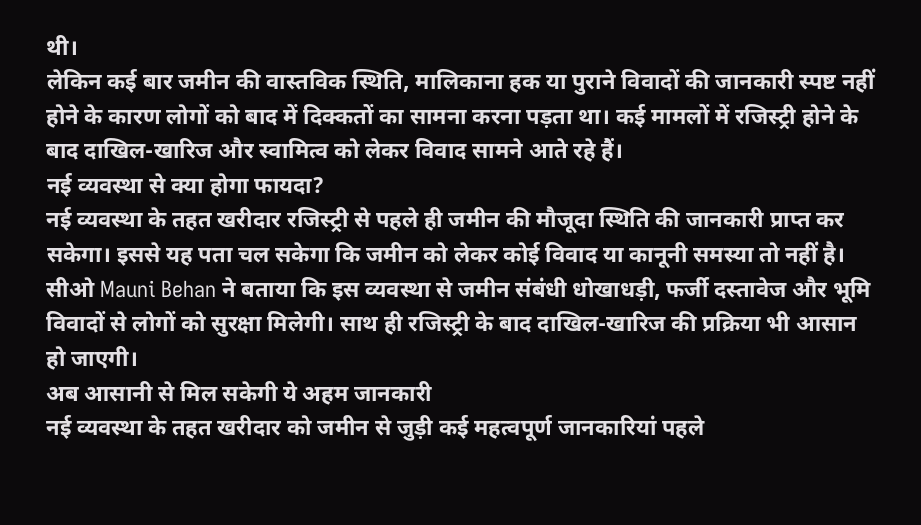थी।
लेकिन कई बार जमीन की वास्तविक स्थिति, मालिकाना हक या पुराने विवादों की जानकारी स्पष्ट नहीं होने के कारण लोगों को बाद में दिक्कतों का सामना करना पड़ता था। कई मामलों में रजिस्ट्री होने के बाद दाखिल-खारिज और स्वामित्व को लेकर विवाद सामने आते रहे हैं।
नई व्यवस्था से क्या होगा फायदा?
नई व्यवस्था के तहत खरीदार रजिस्ट्री से पहले ही जमीन की मौजूदा स्थिति की जानकारी प्राप्त कर सकेगा। इससे यह पता चल सकेगा कि जमीन को लेकर कोई विवाद या कानूनी समस्या तो नहीं है।
सीओ Mauni Behan ने बताया कि इस व्यवस्था से जमीन संबंधी धोखाधड़ी, फर्जी दस्तावेज और भूमि विवादों से लोगों को सुरक्षा मिलेगी। साथ ही रजिस्ट्री के बाद दाखिल-खारिज की प्रक्रिया भी आसान हो जाएगी।
अब आसानी से मिल सकेगी ये अहम जानकारी
नई व्यवस्था के तहत खरीदार को जमीन से जुड़ी कई महत्वपूर्ण जानकारियां पहले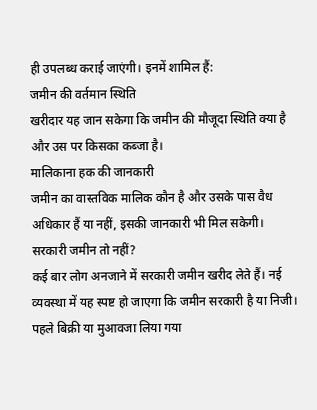ही उपलब्ध कराई जाएंगी। इनमें शामिल हैं:
जमीन की वर्तमान स्थिति
खरीदार यह जान सकेगा कि जमीन की मौजूदा स्थिति क्या है और उस पर किसका कब्जा है।
मालिकाना हक की जानकारी
जमीन का वास्तविक मालिक कौन है और उसके पास वैध अधिकार हैं या नहीं, इसकी जानकारी भी मिल सकेगी।
सरकारी जमीन तो नहीं?
कई बार लोग अनजाने में सरकारी जमीन खरीद लेते हैं। नई व्यवस्था में यह स्पष्ट हो जाएगा कि जमीन सरकारी है या निजी।
पहले बिक्री या मुआवजा लिया गया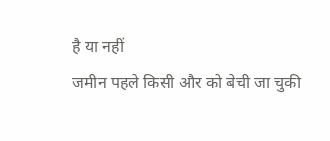है या नहीं
जमीन पहले किसी और को बेची जा चुकी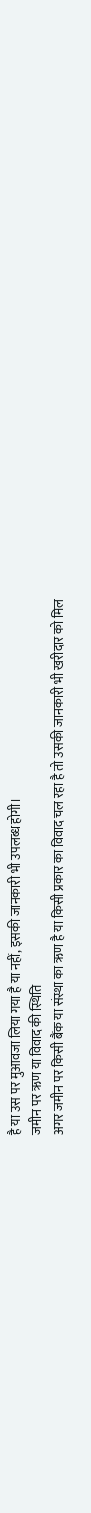है या उस पर मुआवजा लिया गया है या नहीं, इसकी जानकारी भी उपलब्ध होगी।
जमीन पर ऋण या विवाद की स्थिति
अगर जमीन पर किसी बैंक या संस्था का ऋण है या किसी प्रकार का विवाद चल रहा है तो उसकी जानकारी भी खरीदार को मिल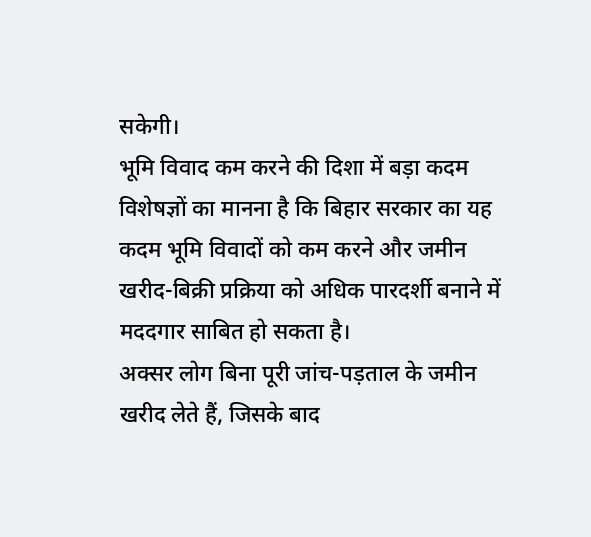सकेगी।
भूमि विवाद कम करने की दिशा में बड़ा कदम
विशेषज्ञों का मानना है कि बिहार सरकार का यह कदम भूमि विवादों को कम करने और जमीन खरीद-बिक्री प्रक्रिया को अधिक पारदर्शी बनाने में मददगार साबित हो सकता है।
अक्सर लोग बिना पूरी जांच-पड़ताल के जमीन खरीद लेते हैं, जिसके बाद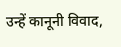उन्हें कानूनी विवाद,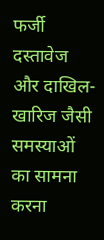फर्जी दस्तावेज और दाखिल-खारिज जैसी समस्याओं का सामना करना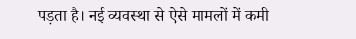पड़ता है। नई व्यवस्था से ऐसे मामलों में कमी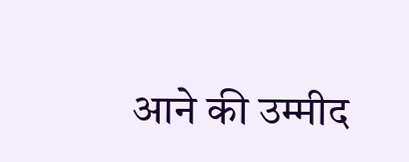आने की उम्मीद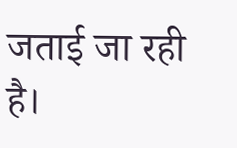जताई जा रही है।